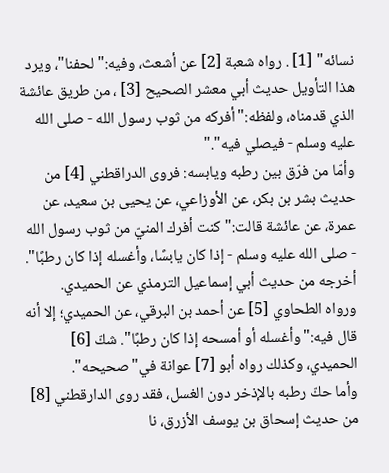نسائه" [1] . رواه شعبة [2] عن أشعث، وفيه:"لحفنا"، ويرد هذا التأويل حديث أبي معشر الصحيح [3] ، من طريق عائشة الذي قدمناه، ولفظه:"أفركه من ثوب رسول الله - صلى الله عليه وسلم - فيصلي فيه"."
وأمّا من فرّق بين رطبه ويابسه: فروى الدراقطني [4] من حديث بشر بن بكر، عن الأوزاعي، عن يحيى بن سعيد، عن عمرة، عن عائشة قالت:"كنت أفرك المنيّ من ثوب رسول الله - صلى الله عليه وسلم - إذا كان يابسًا، وأغسله إذا كان رطبًا". أخرجه من حديث أبي إسماعيل الترمذي عن الحميدي.
ورواه الطحاوي [5] عن أحمد بن البرقي، عن الحميدي؛ إلا أنه قال فيه:"وأغسله أو أمسحه إذا كان رطبًا". شكّ [6] الحميدي، وكذلك رواه أبو [7] عوانة في"صحيحه".
وأما حكّ رطبه بالإذخر دون الغسل، فقد روى الدارقطني [8] من حديث إسحاق بن يوسف الأزرق، نا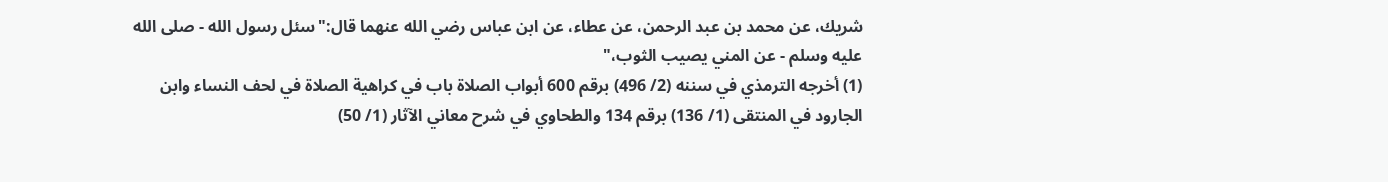شريك، عن محمد بن عبد الرحمن، عن عطاء، عن ابن عباس رضي الله عنهما قال:"سئل رسول الله - صلى الله عليه وسلم - عن المني يصيب الثوب،"
(1) أخرجه الترمذي في سننه (2/ 496) برقم 600 أبواب الصلاة باب في كراهية الصلاة في لحف النساء وابن الجارود في المنتقى (1/ 136) برقم 134 والطحاوي في شرح معاني الآثار (1/ 50)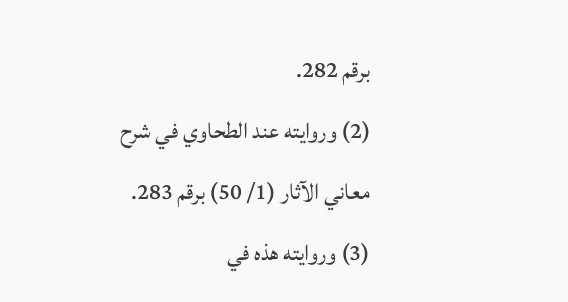برقم 282.
(2) وروايته عند الطحاوي في شرح معاني الآثار (1/ 50) برقم 283.
(3) وروايته هذه في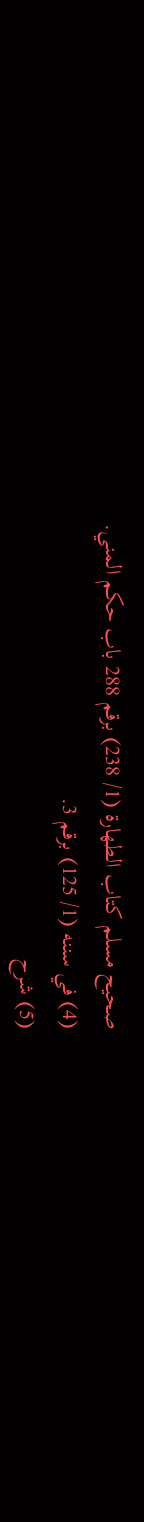صحيح مسلم كتاب الطهارة (1/ 238) برقم 288 باب حكم المني.
(4) في سننه (1/ 125) برقم 3.
(5) شرح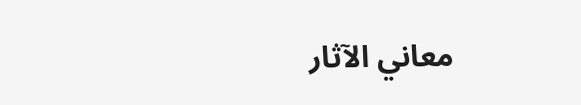معاني الآثار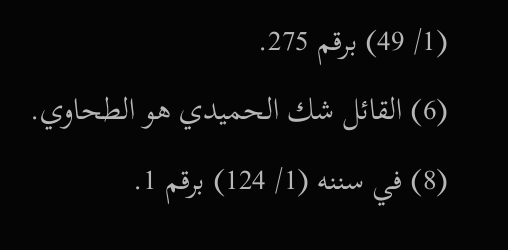(1/ 49) برقم 275.
(6) القائل شك الحميدي هو الطحاوي.
(8) في سننه (1/ 124) برقم 1.